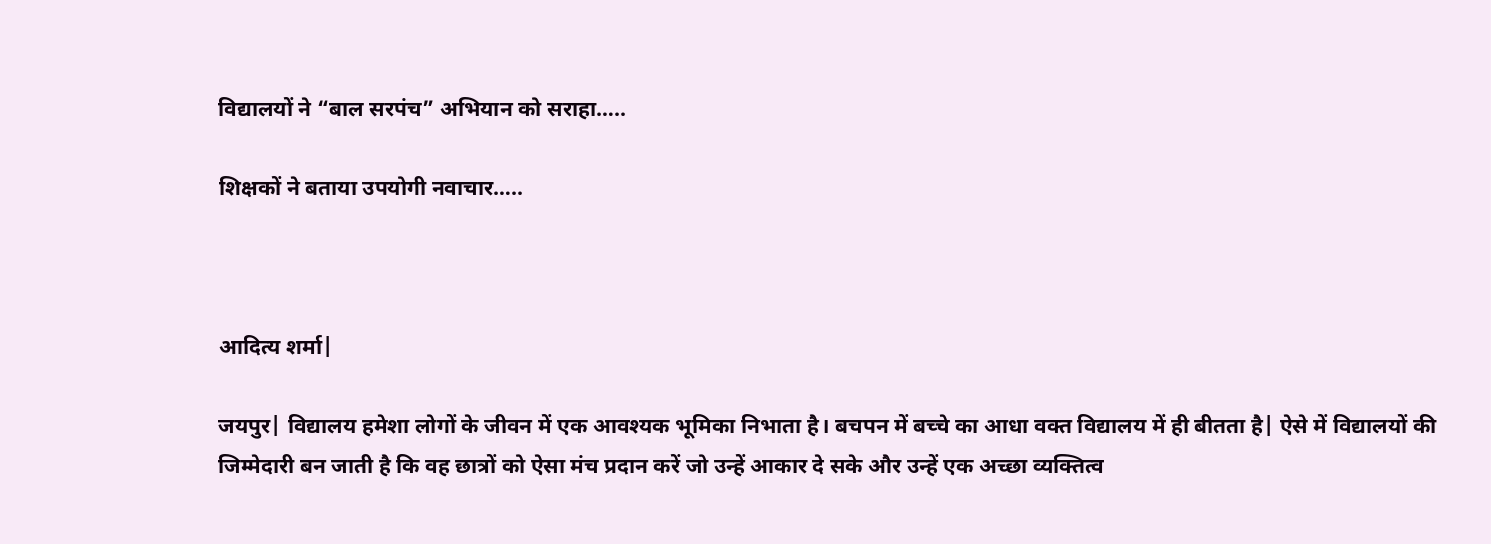विद्यालयों ने “बाल सरपंच” अभियान को सराहा…..

शिक्षकों ने बताया उपयोगी नवाचार…..



आदित्य शर्मा|

जयपुर| विद्यालय हमेशा लोगों के जीवन में एक आवश्यक भूमिका निभाता है। बचपन में बच्चे का आधा वक्त विद्यालय में ही बीतता है| ऐसे में विद्यालयों की जिम्मेदारी बन जाती है कि वह छात्रों को ऐसा मंच प्रदान करें जो उन्हें आकार दे सके और उन्हें एक अच्छा व्यक्तित्व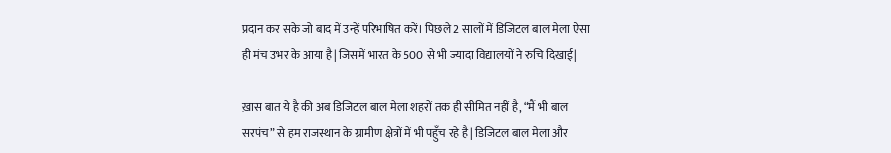प्रदान कर सके जो बाद में उन्हें परिभाषित करें। पिछले 2 सालों में डिजिटल बाल मेला ऐसा ही मंच उभर के आया है| जिसमें भारत के 500 से भी ज्यादा विद्यालयों ने रुचि दिखाई|

ख़ास बात ये है की अब डिजिटल बाल मेला शहरों तक ही सीमित नहीं है, “मैं भी बाल सरपंच” से हम राजस्थान के ग्रामीण क्षेत्रों में भी पहुँच रहे है| डिजिटल बाल मेला और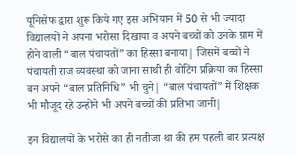यूनिसेफ द्वारा शुरू किये गए इस अभियान में 50 से भी ज्यादा विद्यालयों ने अपना भरोसा दिखाया व अपने बच्चों को उनके ग्राम में होने वाली “बाल पंचायतों” का हिस्सा बनाया| जिसमें बच्चों ने पंचायती राज व्यवस्था को जाना साथी ही वोटिंग प्रक्रिया का हिस्सा बन अपने “बाल प्रतिनिधि” भी चुने| “बाल पंचायतों” में शिक्षक भी मौजूद रहे उन्होंने भी अपने बच्चों की प्रतिभा जानी|

इन विद्यालयों के भरोसे का ही नतीजा था की हम पहली बार प्रत्यक्ष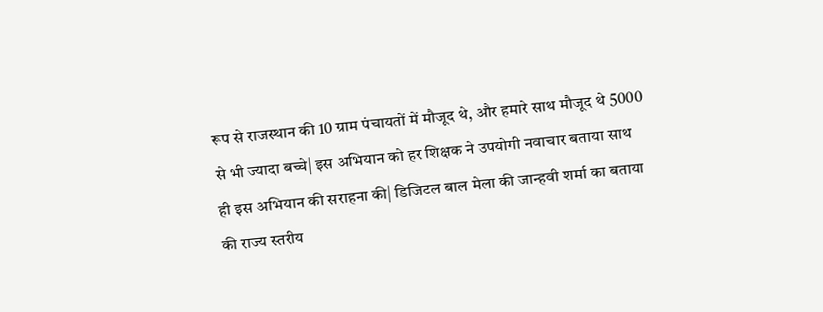रूप से राजस्थान की 10 ग्राम पंचायतों में मौजूद थे, और हमारे साथ मौजूद थे 5000 से भी ज्यादा बच्चे| इस अभियान को हर शिक्षक ने उपयोगी नवाचार बताया साथ ही इस अभियान की सराहना की| डिजिटल बाल मेला की जान्हवी शर्मा का बताया की राज्य स्तरीय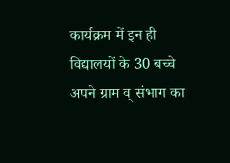कार्यक्रम में इन ही विद्यालयों के 30 बच्चे अपने ग्राम व् संभाग का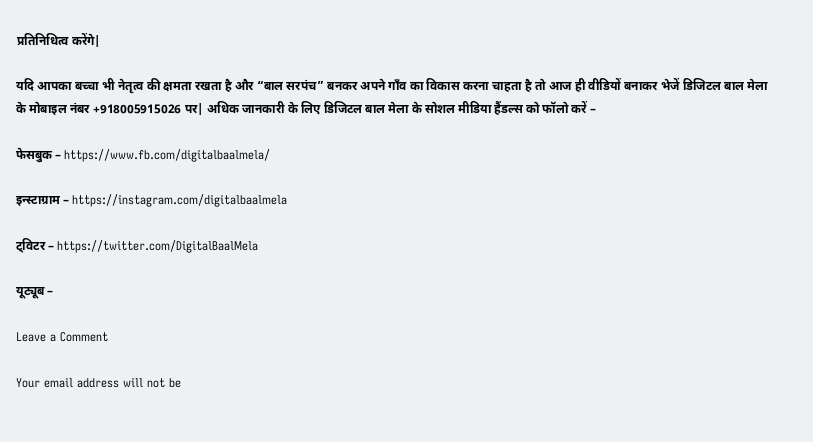प्रतिनिधित्व करेंगे|

यदि आपका बच्चा भी नेतृत्व की क्षमता रखता है और “बाल सरपंच” बनकर अपने गाँव का विकास करना चाहता है तो आज ही वीडियों बनाकर भेजें डिजिटल बाल मेला के मोबाइल नंबर +918005915026 पर| अधिक जानकारी के लिए डिजिटल बाल मेला के सोशल मीडिया हैंडल्स को फॉलो करें –

फेसबुक – https://www.fb.com/digitalbaalmela/

इन्स्टाग्राम – https://instagram.com/digitalbaalmela

ट्विटर – https://twitter.com/DigitalBaalMela

यूट्यूब –

Leave a Comment

Your email address will not be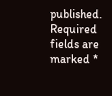published. Required fields are marked *